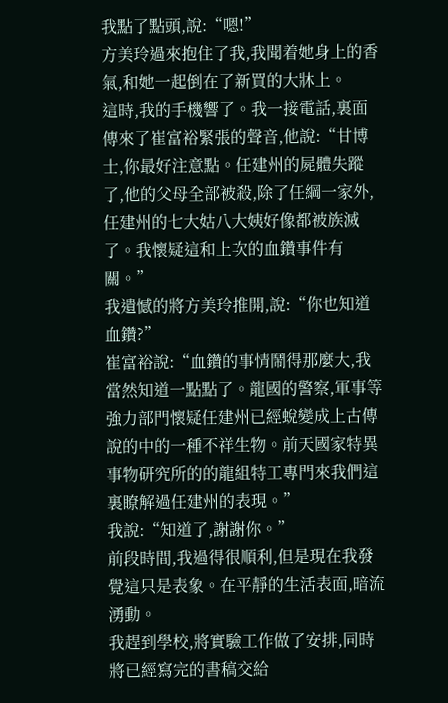我點了點頭,說:“嗯!”
方美玲過來抱住了我,我聞着她身上的香氣,和她一起倒在了新買的大牀上。
這時,我的手機響了。我一接電話,裏面傳來了崔富裕緊張的聲音,他說:“甘博士,你最好注意點。任建州的屍體失蹤了,他的父母全部被殺,除了任綱一家外,任建州的七大姑八大姨好像都被族滅了。我懷疑這和上次的血鑽事件有關。”
我遺憾的將方美玲推開,說:“你也知道血鑽?”
崔富裕說:“血鑽的事情鬧得那麼大,我當然知道一點點了。龍國的警察,軍事等強力部門懷疑任建州已經蛻變成上古傳說的中的一種不祥生物。前天國家特異事物研究所的的龍組特工專門來我們這裏瞭解過任建州的表現。”
我說:“知道了,謝謝你。”
前段時間,我過得很順利,但是現在我發覺這只是表象。在平靜的生活表面,暗流湧動。
我趕到學校,將實驗工作做了安排,同時將已經寫完的書稿交給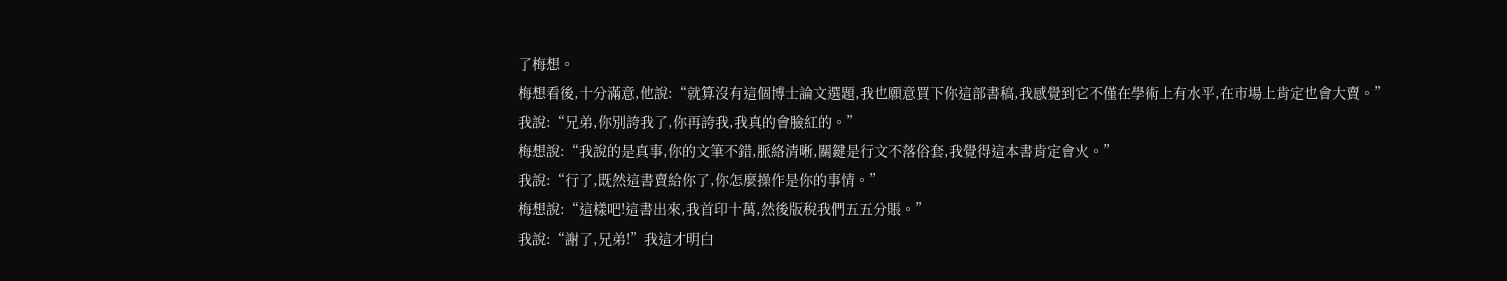了梅想。
梅想看後,十分滿意,他說:“就算沒有這個博士論文選題,我也願意買下你這部書稿,我感覺到它不僅在學術上有水平,在市場上肯定也會大賣。”
我說:“兄弟,你別誇我了,你再誇我,我真的會臉紅的。”
梅想說:“我說的是真事,你的文筆不錯,脈絡清晰,關鍵是行文不落俗套,我覺得這本書肯定會火。”
我說:“行了,既然這書賣給你了,你怎麼操作是你的事情。”
梅想說:“這樣吧!這書出來,我首印十萬,然後版稅我們五五分賬。”
我說:“謝了,兄弟!”我這才明白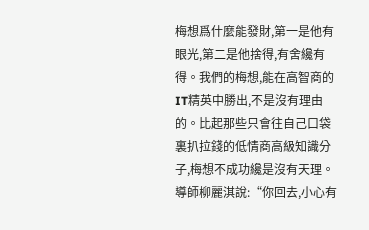梅想爲什麼能發財,第一是他有眼光,第二是他捨得,有舍纔有得。我們的梅想,能在高智商的IT精英中勝出,不是沒有理由的。比起那些只會往自己口袋裏扒拉錢的低情商高級知識分子,梅想不成功纔是沒有天理。
導師柳麗淇說:“你回去,小心有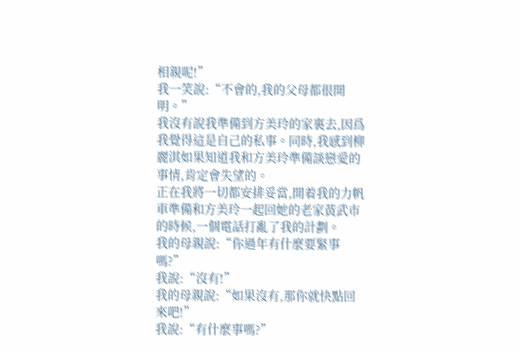相親呢!”
我一笑說:“不會的,我的父母都很開明。”
我沒有說我準備到方美玲的家裏去,因爲我覺得這是自己的私事。同時,我感到柳麗淇如果知道我和方美玲準備談戀愛的事情,肯定會失望的。
正在我將一切都安排妥當,開着我的力帆車準備和方美玲一起回她的老家黃武市的時候,一個電話打亂了我的計劃。
我的母親說:“你過年有什麼要緊事嗎?”
我說:“沒有!”
我的母親說:“如果沒有,那你就快點回來吧!”
我說:“有什麼事嗎?”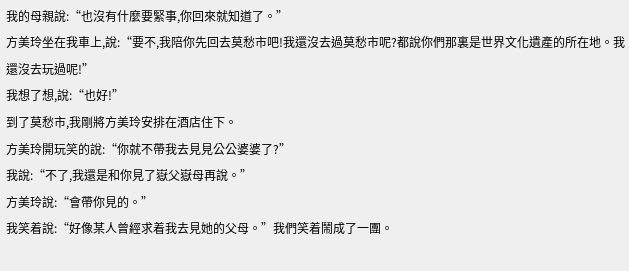我的母親說:“也沒有什麼要緊事,你回來就知道了。”
方美玲坐在我車上,說:“要不,我陪你先回去莫愁市吧!我還沒去過莫愁市呢?都說你們那裏是世界文化遺產的所在地。我還沒去玩過呢!”
我想了想,說:“也好!”
到了莫愁市,我剛將方美玲安排在酒店住下。
方美玲開玩笑的說:“你就不帶我去見見公公婆婆了?”
我說:“不了,我還是和你見了嶽父嶽母再說。”
方美玲說:“會帶你見的。”
我笑着說:“好像某人曾經求着我去見她的父母。”我們笑着鬧成了一團。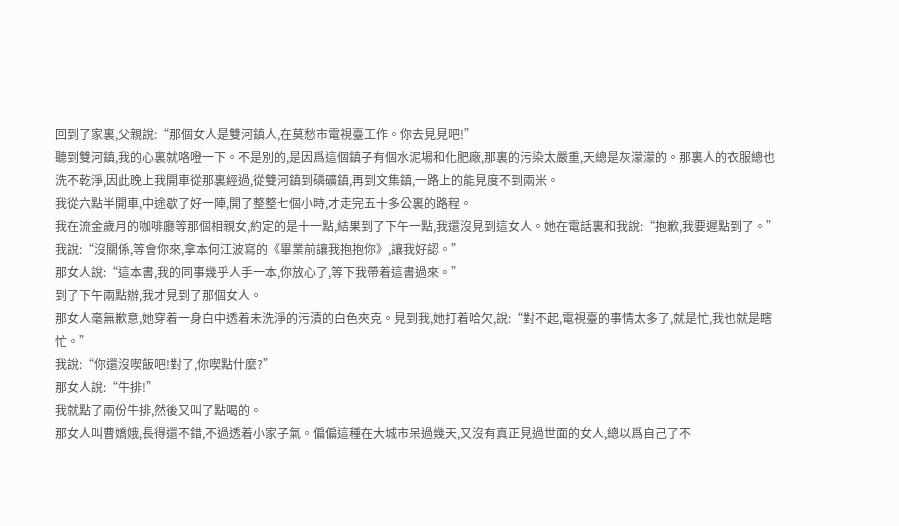回到了家裏,父親說:“那個女人是雙河鎮人,在莫愁市電視臺工作。你去見見吧!”
聽到雙河鎮,我的心裏就咯噔一下。不是別的,是因爲這個鎮子有個水泥場和化肥廠,那裏的污染太嚴重,天總是灰濛濛的。那裏人的衣服總也洗不乾淨,因此晚上我開車從那裏經過,從雙河鎮到磷礦鎮,再到文集鎮,一路上的能見度不到兩米。
我從六點半開車,中途歇了好一陣,開了整整七個小時,才走完五十多公裏的路程。
我在流金歲月的咖啡廳等那個相親女,約定的是十一點,結果到了下午一點,我還沒見到這女人。她在電話裏和我說:“抱歉,我要遲點到了。”
我說:“沒關係,等會你來,拿本何江波寫的《畢業前讓我抱抱你》,讓我好認。”
那女人說:“這本書,我的同事幾乎人手一本,你放心了,等下我帶着這書過來。”
到了下午兩點辦,我才見到了那個女人。
那女人毫無歉意,她穿着一身白中透着未洗淨的污漬的白色夾克。見到我,她打着哈欠,說:“對不起,電視臺的事情太多了,就是忙,我也就是瞎忙。”
我說:“你還沒喫飯吧!對了,你喫點什麼?”
那女人說:“牛排!”
我就點了兩份牛排,然後又叫了點喝的。
那女人叫曹嬌娥,長得還不錯,不過透着小家子氣。偏偏這種在大城市呆過幾天,又沒有真正見過世面的女人,總以爲自己了不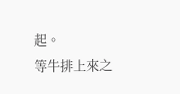起。
等牛排上來之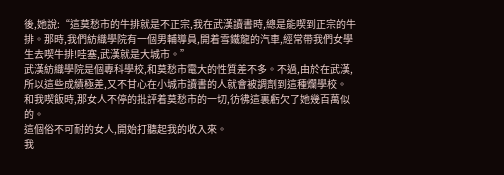後,她說:“這莫愁市的牛排就是不正宗,我在武漢讀書時,總是能喫到正宗的牛排。那時,我們紡織學院有一個男輔導員,開着雪鐵龍的汽車,經常帶我們女學生去喫牛排!哇塞,武漢就是大城市。”
武漢紡織學院是個專科學校,和莫愁市電大的性質差不多。不過,由於在武漢,所以這些成績極差,又不甘心在小城市讀書的人就會被調劑到這種爛學校。
和我喫飯時,那女人不停的批評着莫愁市的一切,彷彿這裏虧欠了她幾百萬似的。
這個俗不可耐的女人,開始打聽起我的收入來。
我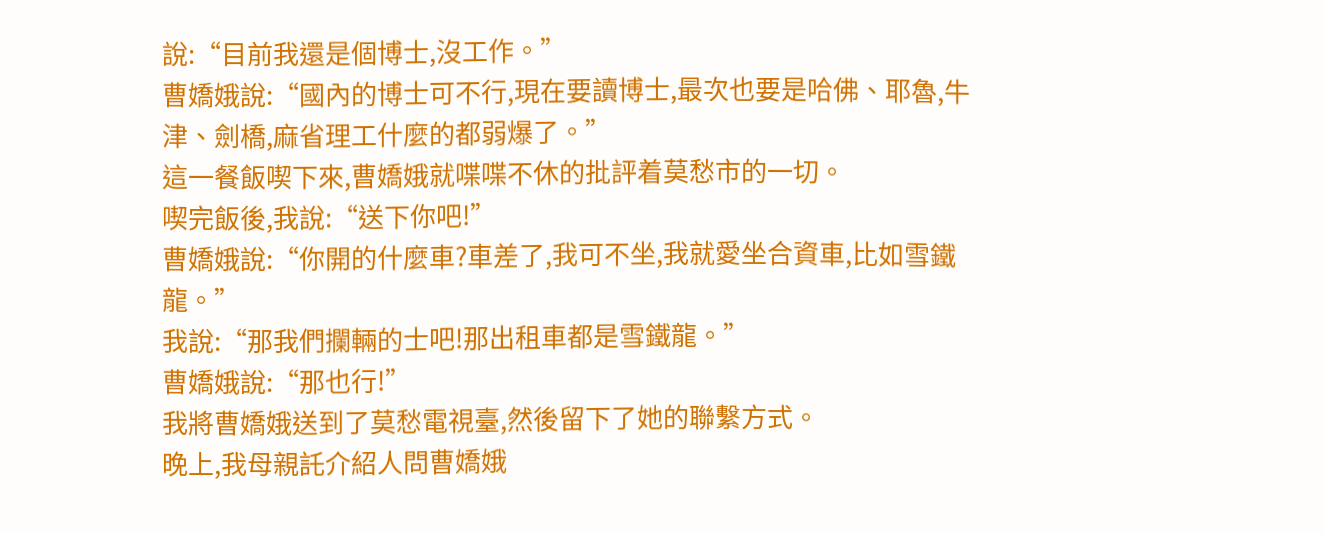說:“目前我還是個博士,沒工作。”
曹嬌娥說:“國內的博士可不行,現在要讀博士,最次也要是哈佛、耶魯,牛津、劍橋,麻省理工什麼的都弱爆了。”
這一餐飯喫下來,曹嬌娥就喋喋不休的批評着莫愁市的一切。
喫完飯後,我說:“送下你吧!”
曹嬌娥說:“你開的什麼車?車差了,我可不坐,我就愛坐合資車,比如雪鐵龍。”
我說:“那我們攔輛的士吧!那出租車都是雪鐵龍。”
曹嬌娥說:“那也行!”
我將曹嬌娥送到了莫愁電視臺,然後留下了她的聯繫方式。
晚上,我母親託介紹人問曹嬌娥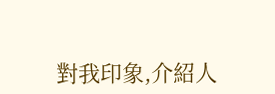對我印象,介紹人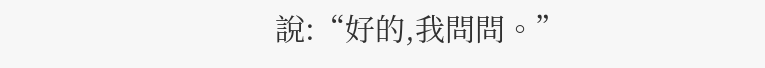說:“好的,我問問。”